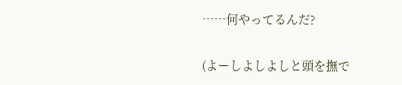……何やってるんだ?

(よーしよしよしと頭を撫で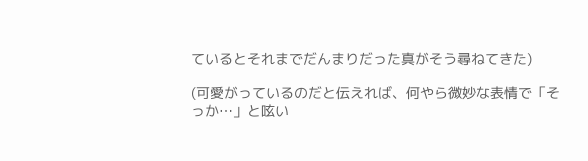ているとそれまでだんまりだった真がそう尋ねてきた)

(可愛がっているのだと伝えれば、何やら微妙な表情で「そっか…」と呟い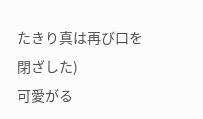たきり真は再び口を閉ざした)
可愛がる